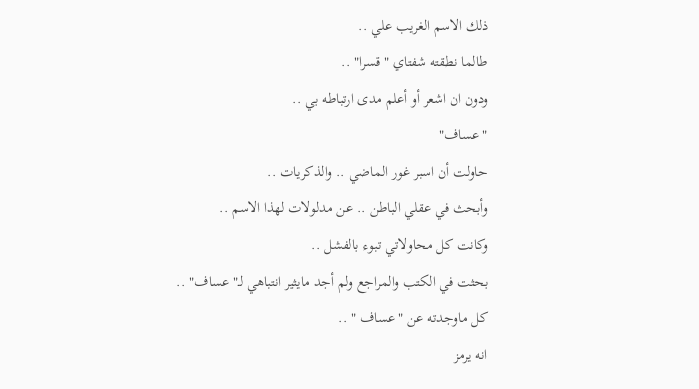ذلك الاسم الغريب علي ..
طالما نطقته شفتاي " قسرا" ..
ودون ان اشعر أو أعلم مدى ارتباطه بي ..
"عساف"
حاولت أن اسبر غور الماضي .. والذكريات ..
وأبحث في عقلي الباطن .. عن مدلولات لهذا الاسم ..
وكانت كل محاولاتي تبوء بالفشل ..
بحثت في الكتب والمراجع ولم أجد مايثير انتباهي لـ" عساف" ..
كل ماوجدته عن "عساف " ..
انه يرمز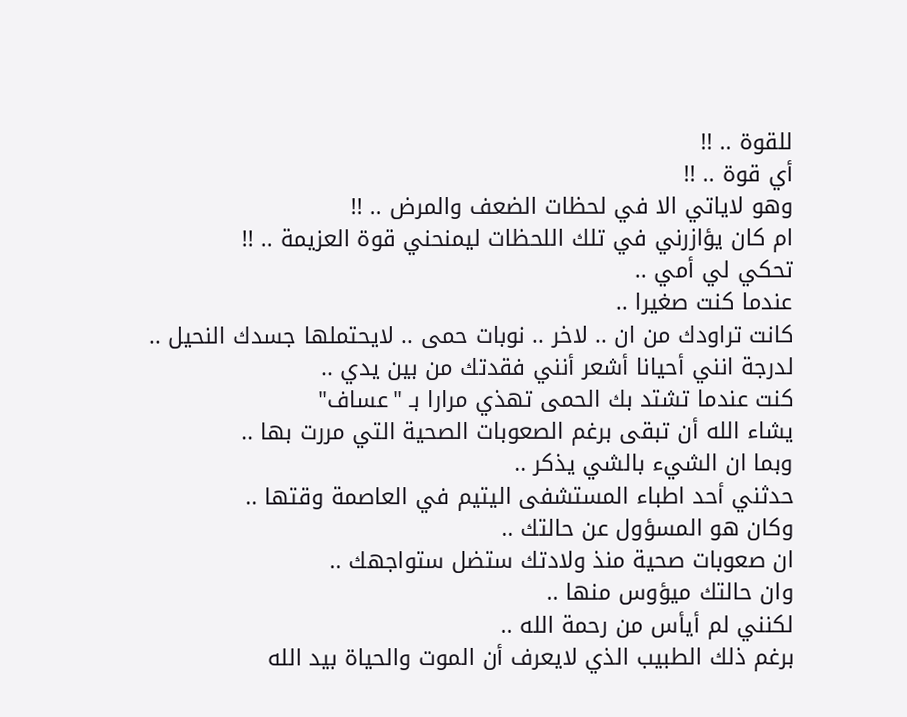للقوة .. !!
أي قوة .. !!
وهو لاياتي الا في لحظات الضعف والمرض .. !!
ام كان يؤازرني في تلك اللحظات ليمنحني قوة العزيمة .. !!
تحكي لي أمي ..
عندما كنت صغيرا ..
كانت تراودك من ان .. لاخر .. نوبات حمى .. لايحتملها جسدك النحيل ..
لدرجة انني أحيانا أشعر أنني فقدتك من بين يدي ..
كنت عندما تشتد بك الحمى تهذي مرارا بـ "عساف"
يشاء الله أن تبقى برغم الصعوبات الصحية التي مررت بها ..
وبما ان الشيء بالشي يذكر ..
حدثني أحد اطباء المستشفى اليتيم في العاصمة وقتها ..
وكان هو المسؤول عن حالتك ..
ان صعوبات صحية منذ ولادتك ستضل ستواجهك ..
وان حالتك ميؤوس منها ..
لكنني لم أيأس من رحمة الله ..
برغم ذلك الطبيب الذي لايعرف أن الموت والحياة بيد الله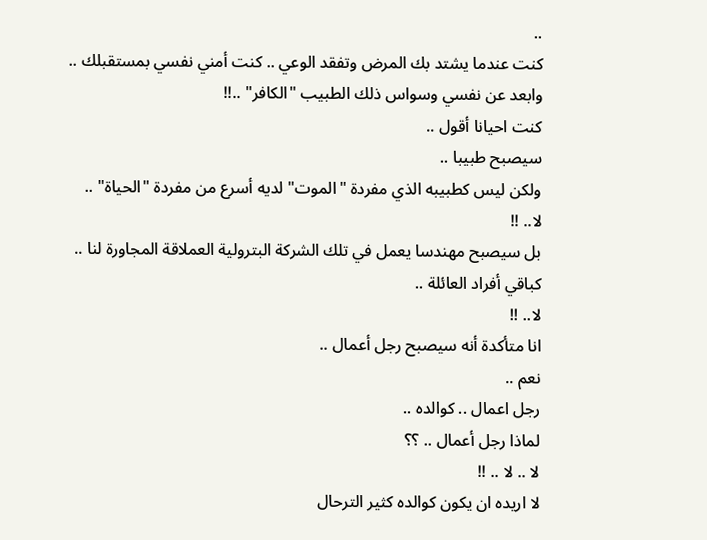..
كنت عندما يشتد بك المرض وتفقد الوعي .. كنت أمني نفسي بمستقبلك ..
وابعد عن نفسي وسواس ذلك الطبيب "الكافر" ..!!
كنت احيانا أقول ..
سيصبح طبيبا ..
ولكن ليس كطبيبه الذي مفردة "الموت" لديه أسرع من مفردة "الحياة" ..
لا.. !!
بل سيصبح مهندسا يعمل في تلك الشركة البترولية العملاقة المجاورة لنا ..
كباقي أفراد العائلة ..
لا.. !!
انا متأكدة أنه سيصبح رجل أعمال ..
نعم ..
رجل اعمال .. كوالده ..
لماذا رجل أعمال .. ؟؟
لا .. لا .. !!
لا اريده ان يكون كوالده كثير الترحال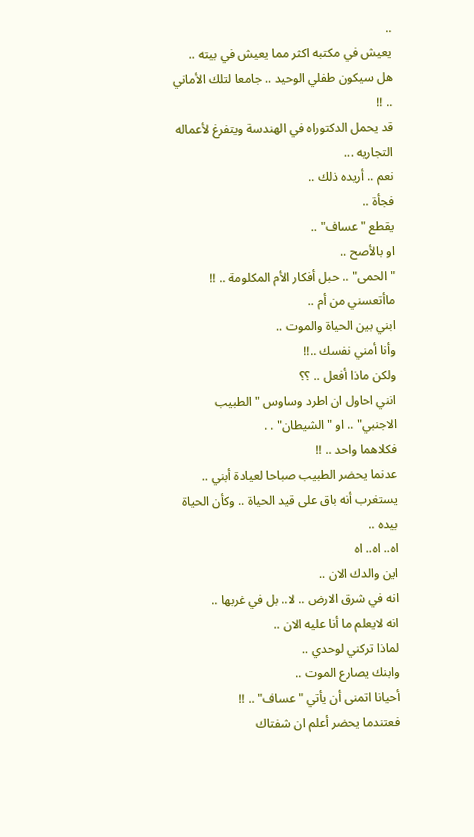..
يعيش في مكتبه اكثر مما يعيش في بيته ..
هل سيكون طفلي الوحيد .. جامعا لتلك الأماني .. !!
قد يحمل الدكتوراه في الهندسة ويتفرغ لأعماله التجاريه ...
نعم .. أريده ذلك ..
فجأة ..
يقطع "عساف" ..
او بالأصح ..
"الحمى" .. حبل أفكار الأم المكلومة .. !!
ماأتعسني من أم ..
ابني بين الحياة والموت ..
وأنا أمني نفسك ..!!
ولكن ماذا أفعل .. ؟؟
انني احاول ان اطرد وساوس "الطبيب الاجنبي" .. او "الشيطان" . .
فكلاهما واحد .. !!
عدنما يحضر الطبيب صباحا لعيادة أبني ..
يستغرب أنه باق على قيد الحياة .. وكأن الحياة بيده ..
اه.. اه.. اه
اين والدك الان ..
انه في شرق الارض .. لا.. بل في غربها ..
انه لايعلم ما أنا عليه الان ..
لماذا تركني لوحدي ..
وابنك يصارع الموت ..
أحيانا اتمنى أن يأتي "عساف" .. !!
فعتندما يحضر أعلم ان شفتاك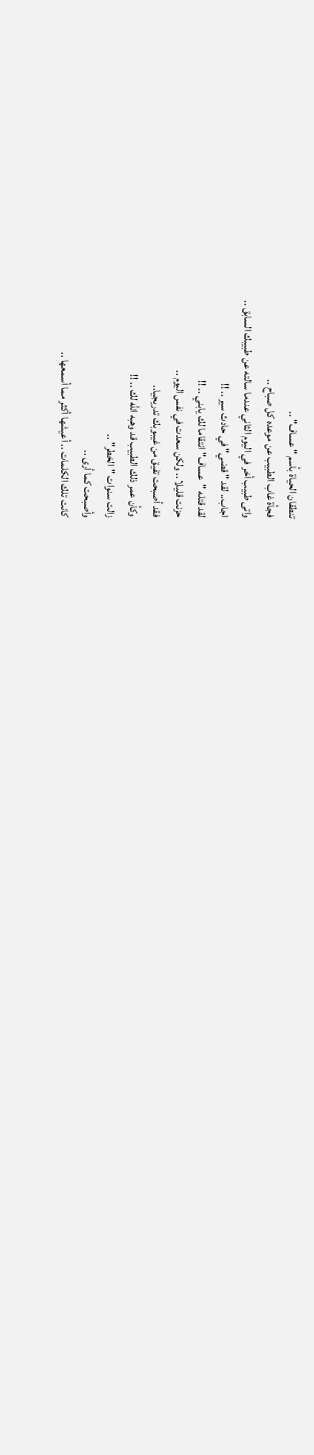تنطقان الحياة بأسم " عساف" ..
فجأة غاب الطبيب عن موعده كل صباح ..
واتى طبيب أخر في اليوم الثاني عندما سالته عن طبيبك السابق ..
اجاب.. لقد " قضي" في حادث سير .. !!
لقد قتله "عساف" انتقاما لك يابني .. !!
حزنت قليلا .. ولكن سعدت في نفس اليوم ..
فقد أصبحت تفيق من غيبوبك تدريجيا..
وكأن عمر ذلك الطبيب قد وهبه الله لك .. !!
زالت سنوات "الخطر" ..
وأصبحت كما أرى ..
كانت تلك الكلمات .. أعيشها أكثر مما أسمعها ..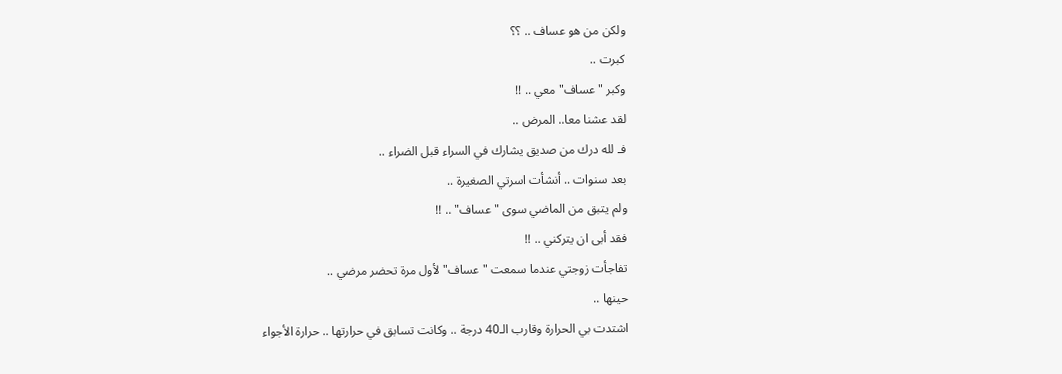ولكن من هو عساف .. ؟؟
كبرت ..
وكبر "عساف" معي .. !!
لقد عشنا معا.. المرض ..
فـ لله درك من صديق يشارك في السراء قبل الضراء ..
بعد سنوات .. أنشأت اسرتي الصغيرة ..
ولم يتبق من الماضي سوى " عساف" .. !!
فقد أبى ان يتركني .. !!
تفاجأت زوجتي عندما سمعت " عساف" لأول مرة تحضر مرضي ..
حينها ..
اشتدت بي الحرارة وقارب الـ40 درجة .. وكانت تسابق في حرارتها .. حرارة الأجواء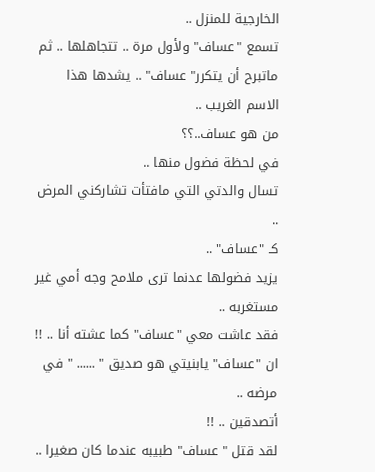الخارجية للمنزل ..
تسمع "عساف" ولأول مرة .. تتجاهلها .. ثم ماتبرح أن يتكرر" عساف" .. يشدها هذا الاسم الغريب ..
من هو عساف..؟؟
في لحظة فضول منها ..
تسال والدتي التي مافتأت تشاركني المرض ..
كـ "عساف" ..
يزيد فضولها عدنما ترى ملامح وجه أمي غير مستغربه ..
فقد عاشت معي "عساف" كما عشته أنا .. !!
ان "عساف" يابنيتي هو صديق " ...... " في مرضه ..
أتصدقين .. !!
لقد قتل " عساف" طبيبه عندما كان صغيرا ..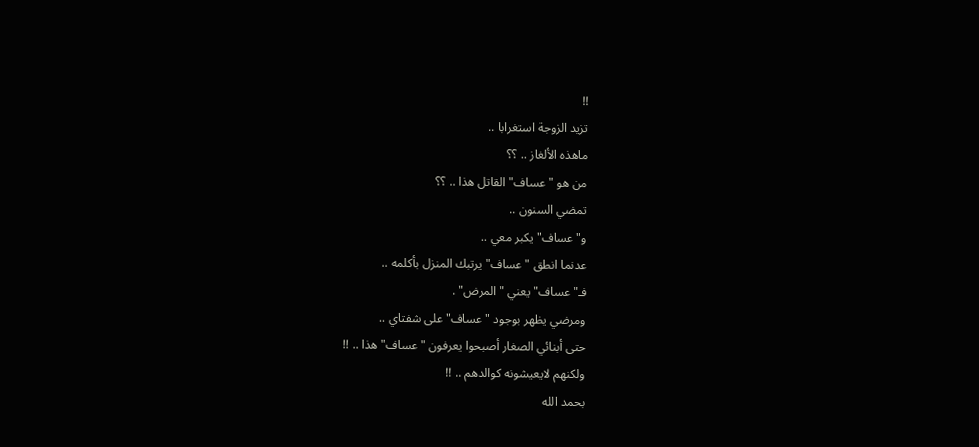!!
تزيد الزوجة استغرابا ..
ماهذه الألغاز .. ؟؟
من هو "عساف" القاتل هذا .. ؟؟
تمضي السنون ..
و"عساف" يكبر معي ..
عدنما انطق " عساف" يرتبك المنزل بأكلمه ..
فـ"عساف" يعني "المرض" .
ومرضي يظهر بوجود "عساف" على شفتاي ..
حتى أبنائي الصغار أصبحوا يعرفون "عساف" هذا .. !!
ولكنهم لايعيشونه كوالدهم .. !!
بحمد الله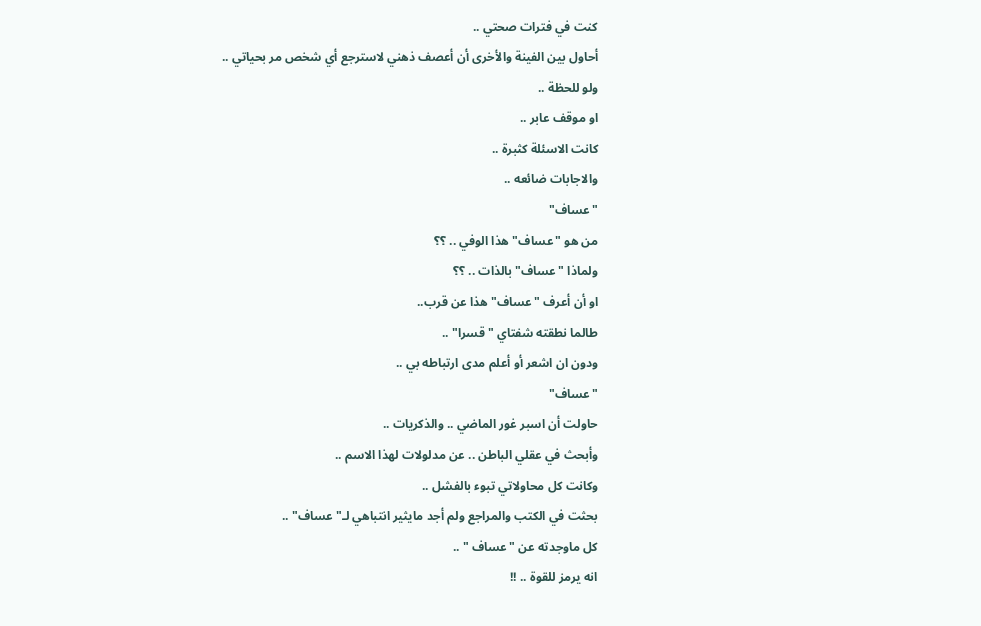كنت في فترات صحتي ..
أحاول بين الفينة والأخرى أن أعصف ذهني لاسترجع أي شخص مر بحياتي ..
ولو للحظة ..
او موقف عابر ..
كانت الاسئلة كثبرة ..
والاجابات ضائعه ..
"عساف"
من هو "عساف" هذا الوفي .. ؟؟
ولماذا "عساف" بالذات .. ؟؟
او أن أعرف "عساف" هذا عن قرب..
طالما نطقته شفتاي " قسرا" ..
ودون ان اشعر أو أعلم مدى ارتباطه بي ..
"عساف"
حاولت أن اسبر غور الماضي .. والذكريات ..
وأبحث في عقلي الباطن .. عن مدلولات لهذا الاسم ..
وكانت كل محاولاتي تبوء بالفشل ..
بحثت في الكتب والمراجع ولم أجد مايثير انتباهي لـ" عساف" ..
كل ماوجدته عن "عساف " ..
انه يرمز للقوة .. !!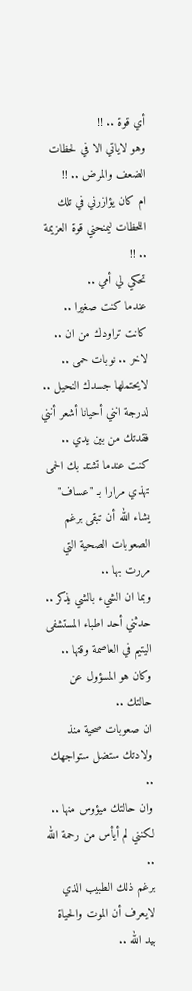أي قوة .. !!
وهو لاياتي الا في لحظات الضعف والمرض .. !!
ام كان يؤازرني في تلك اللحظات ليمنحني قوة العزيمة .. !!
تحكي لي أمي ..
عندما كنت صغيرا ..
كانت تراودك من ان .. لاخر .. نوبات حمى .. لايحتملها جسدك النحيل ..
لدرجة انني أحيانا أشعر أنني فقدتك من بين يدي ..
كنت عندما تشتد بك الحمى تهذي مرارا بـ "عساف"
يشاء الله أن تبقى برغم الصعوبات الصحية التي مررت بها ..
وبما ان الشيء بالشي يذكر ..
حدثني أحد اطباء المستشفى اليتيم في العاصمة وقتها ..
وكان هو المسؤول عن حالتك ..
ان صعوبات صحية منذ ولادتك ستضل ستواجهك ..
وان حالتك ميؤوس منها ..
لكنني لم أيأس من رحمة الله ..
برغم ذلك الطبيب الذي لايعرف أن الموت والحياة بيد الله ..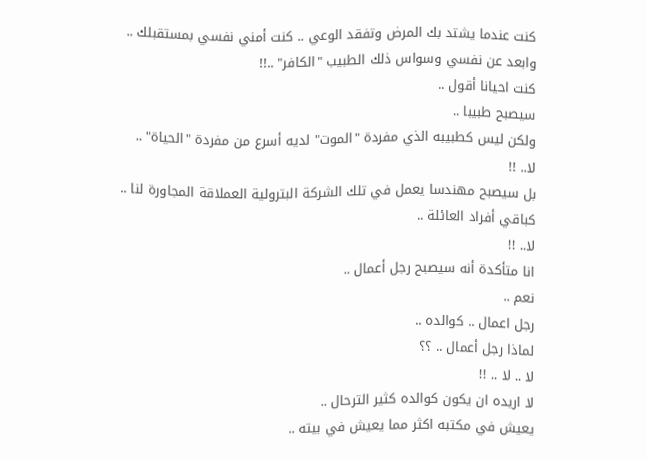كنت عندما يشتد بك المرض وتفقد الوعي .. كنت أمني نفسي بمستقبلك ..
وابعد عن نفسي وسواس ذلك الطبيب "الكافر" ..!!
كنت احيانا أقول ..
سيصبح طبيبا ..
ولكن ليس كطبيبه الذي مفردة "الموت" لديه أسرع من مفردة "الحياة" ..
لا.. !!
بل سيصبح مهندسا يعمل في تلك الشركة البترولية العملاقة المجاورة لنا ..
كباقي أفراد العائلة ..
لا.. !!
انا متأكدة أنه سيصبح رجل أعمال ..
نعم ..
رجل اعمال .. كوالده ..
لماذا رجل أعمال .. ؟؟
لا .. لا .. !!
لا اريده ان يكون كوالده كثير الترحال ..
يعيش في مكتبه اكثر مما يعيش في بيته ..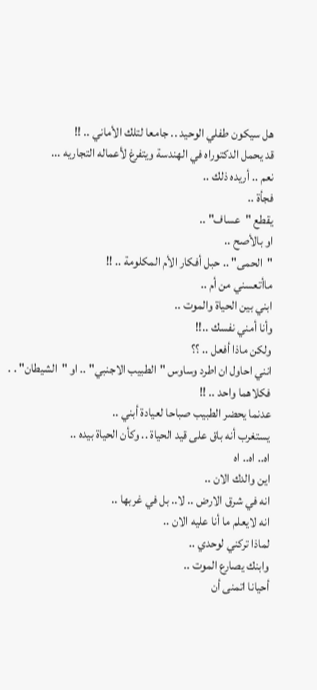هل سيكون طفلي الوحيد .. جامعا لتلك الأماني .. !!
قد يحمل الدكتوراه في الهندسة ويتفرغ لأعماله التجاريه ...
نعم .. أريده ذلك ..
فجأة ..
يقطع "عساف" ..
او بالأصح ..
"الحمى" .. حبل أفكار الأم المكلومة .. !!
ماأتعسني من أم ..
ابني بين الحياة والموت ..
وأنا أمني نفسك ..!!
ولكن ماذا أفعل .. ؟؟
انني احاول ان اطرد وساوس "الطبيب الاجنبي" .. او "الشيطان" . .
فكلاهما واحد .. !!
عدنما يحضر الطبيب صباحا لعيادة أبني ..
يستغرب أنه باق على قيد الحياة .. وكأن الحياة بيده ..
اه.. اه.. اه
اين والدك الان ..
انه في شرق الارض .. لا.. بل في غربها ..
انه لايعلم ما أنا عليه الان ..
لماذا تركني لوحدي ..
وابنك يصارع الموت ..
أحيانا اتمنى أن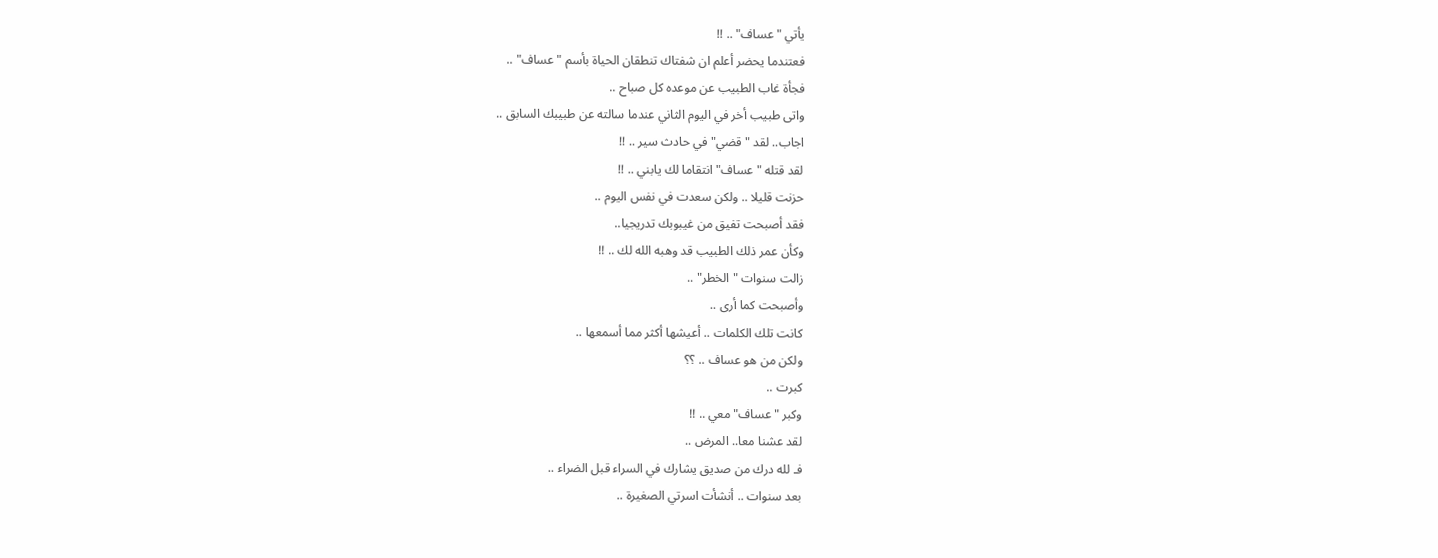يأتي "عساف" .. !!
فعتندما يحضر أعلم ان شفتاك تنطقان الحياة بأسم " عساف" ..
فجأة غاب الطبيب عن موعده كل صباح ..
واتى طبيب أخر في اليوم الثاني عندما سالته عن طبيبك السابق ..
اجاب.. لقد " قضي" في حادث سير .. !!
لقد قتله "عساف" انتقاما لك يابني .. !!
حزنت قليلا .. ولكن سعدت في نفس اليوم ..
فقد أصبحت تفيق من غيبوبك تدريجيا..
وكأن عمر ذلك الطبيب قد وهبه الله لك .. !!
زالت سنوات "الخطر" ..
وأصبحت كما أرى ..
كانت تلك الكلمات .. أعيشها أكثر مما أسمعها ..
ولكن من هو عساف .. ؟؟
كبرت ..
وكبر "عساف" معي .. !!
لقد عشنا معا.. المرض ..
فـ لله درك من صديق يشارك في السراء قبل الضراء ..
بعد سنوات .. أنشأت اسرتي الصغيرة ..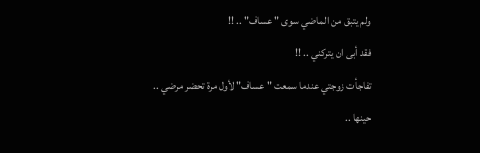ولم يتبق من الماضي سوى " عساف" .. !!
فقد أبى ان يتركني .. !!
تفاجأت زوجتي عندما سمعت " عساف" لأول مرة تحضر مرضي ..
حينها ..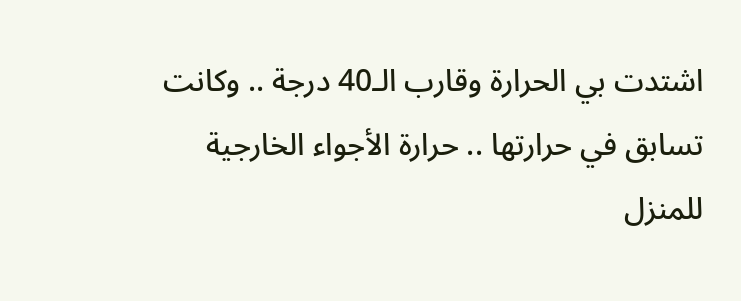اشتدت بي الحرارة وقارب الـ40 درجة .. وكانت تسابق في حرارتها .. حرارة الأجواء الخارجية للمنزل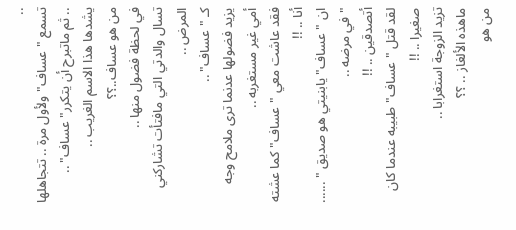..
تسمع "عساف" ولأول مرة .. تتجاهلها .. ثم ماتبرح أن يتكرر" عساف" .. يشدها هذا الاسم الغريب ..
من هو عساف..؟؟
في لحظة فضول منها ..
تسال والدتي التي مافتأت تشاركني المرض ..
كـ "عساف" ..
يزيد فضولها عدنما ترى ملامح وجه أمي غير مستغربه ..
فقد عاشت معي "عساف" كما عشته أنا .. !!
ان "عساف" يابنيتي هو صديق " ...... " في مرضه ..
أتصدقين .. !!
لقد قتل " عساف" طبيبه عندما كان صغيرا .. !!
تزيد الزوجة استغرابا ..
ماهذه الألغاز .. ؟؟
من هو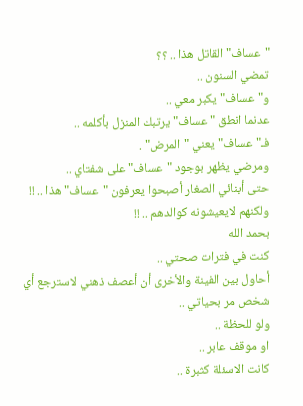"عساف" القاتل هذا .. ؟؟
تمضي السنون ..
و"عساف" يكبر معي ..
عدنما انطق " عساف" يرتبك المنزل بأكلمه ..
فـ"عساف" يعني "المرض" .
ومرضي يظهر بوجود "عساف" على شفتاي ..
حتى أبنائي الصغار أصبحوا يعرفون "عساف" هذا .. !!
ولكنهم لايعيشونه كوالدهم .. !!
بحمد الله
كنت في فترات صحتي ..
أحاول بين الفينة والأخرى أن أعصف ذهني لاسترجع أي شخص مر بحياتي ..
ولو للحظة ..
او موقف عابر ..
كانت الاسئلة كثبرة ..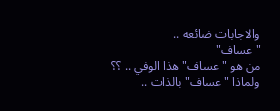والاجابات ضائعه ..
"عساف"
من هو "عساف" هذا الوفي .. ؟؟
ولماذا "عساف" بالذات ..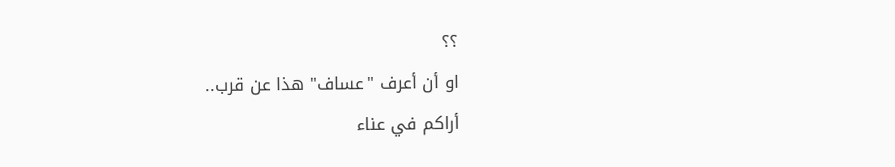؟؟
او أن أعرف "عساف" هذا عن قرب..
أراكم في عناء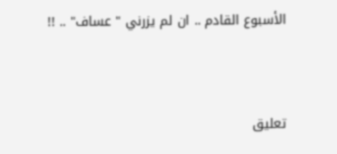الأسبوع القادم .. ان لم يزرني " عساف" .. !!



تعليق